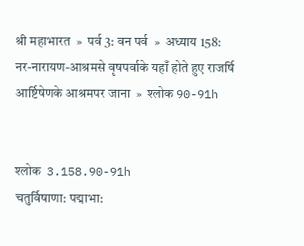श्री महाभारत  »  पर्व 3: वन पर्व  »  अध्याय 158: नर-नारायण-आश्रमसे वृषपर्वाके यहाँ होते हुए राजर्षि आर्ष्टिषेणके आश्रमपर जाना  »  श्लोक 90-91h


श्लोक  3.158.90-91h
चतुर्विषाणा: पद्माभा: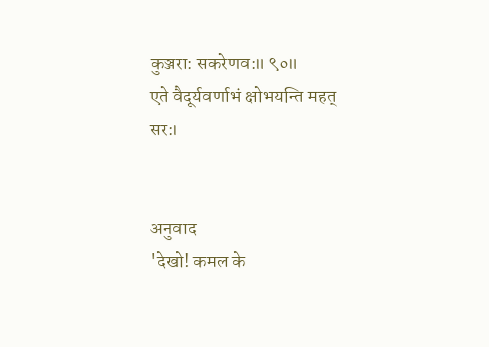कुञ्जरा: सकरेणव:॥ ९०॥
एते वैदूर्यवर्णाभं क्षोभयन्ति महत् सर:।


अनुवाद
'देखो! कमल के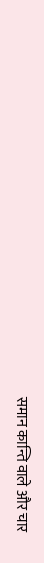समान कान्ति वाले और चार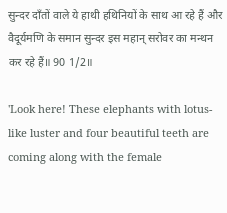सुन्दर दाँतों वाले ये हाथी हथिनियों के साथ आ रहे हैं और वैदूर्यमणि के समान सुन्दर इस महान् सरोवर का मन्थन कर रहे हैं॥ 90 1/2॥

'Look here! These elephants with lotus-like luster and four beautiful teeth are coming along with the female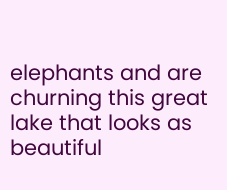elephants and are churning this great lake that looks as beautiful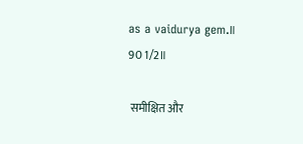as a vaidurya gem.॥ 90 1/2॥

 समीक्षित और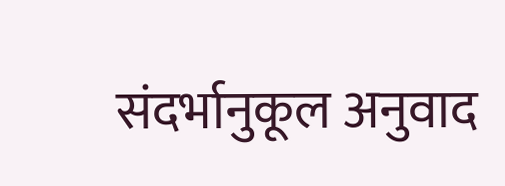संदर्भानुकूल अनुवाद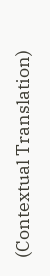(Contextual Translation)